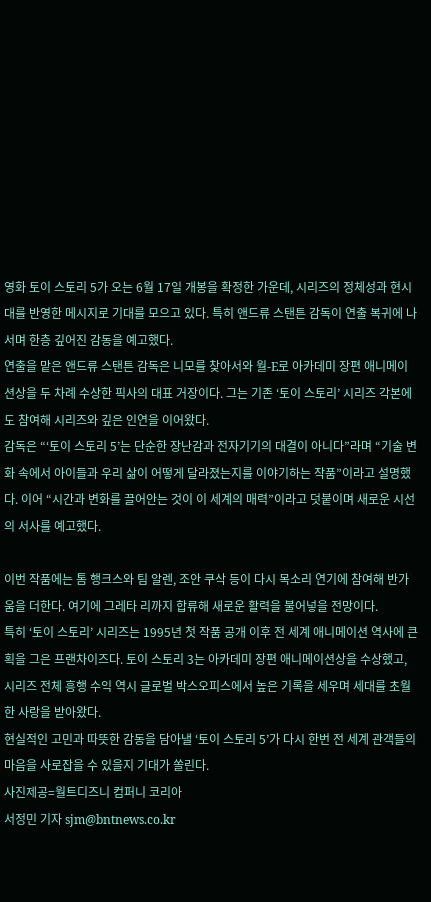영화 토이 스토리 5가 오는 6월 17일 개봉을 확정한 가운데, 시리즈의 정체성과 현시대를 반영한 메시지로 기대를 모으고 있다. 특히 앤드류 스탠튼 감독이 연출 복귀에 나서며 한층 깊어진 감동을 예고했다.
연출을 맡은 앤드류 스탠튼 감독은 니모를 찾아서와 월-E로 아카데미 장편 애니메이션상을 두 차례 수상한 픽사의 대표 거장이다. 그는 기존 ‘토이 스토리’ 시리즈 각본에도 참여해 시리즈와 깊은 인연을 이어왔다.
감독은 “‘토이 스토리 5’는 단순한 장난감과 전자기기의 대결이 아니다”라며 “기술 변화 속에서 아이들과 우리 삶이 어떻게 달라졌는지를 이야기하는 작품”이라고 설명했다. 이어 “시간과 변화를 끌어안는 것이 이 세계의 매력”이라고 덧붙이며 새로운 시선의 서사를 예고했다.

이번 작품에는 톰 행크스와 팀 알렌, 조안 쿠삭 등이 다시 목소리 연기에 참여해 반가움을 더한다. 여기에 그레타 리까지 합류해 새로운 활력을 불어넣을 전망이다.
특히 ‘토이 스토리’ 시리즈는 1995년 첫 작품 공개 이후 전 세계 애니메이션 역사에 큰 획을 그은 프랜차이즈다. 토이 스토리 3는 아카데미 장편 애니메이션상을 수상했고, 시리즈 전체 흥행 수익 역시 글로벌 박스오피스에서 높은 기록을 세우며 세대를 초월한 사랑을 받아왔다.
현실적인 고민과 따뜻한 감동을 담아낼 ‘토이 스토리 5’가 다시 한번 전 세계 관객들의 마음을 사로잡을 수 있을지 기대가 쏠린다.
사진제공=월트디즈니 컴퍼니 코리아
서정민 기자 sjm@bntnews.co.kr